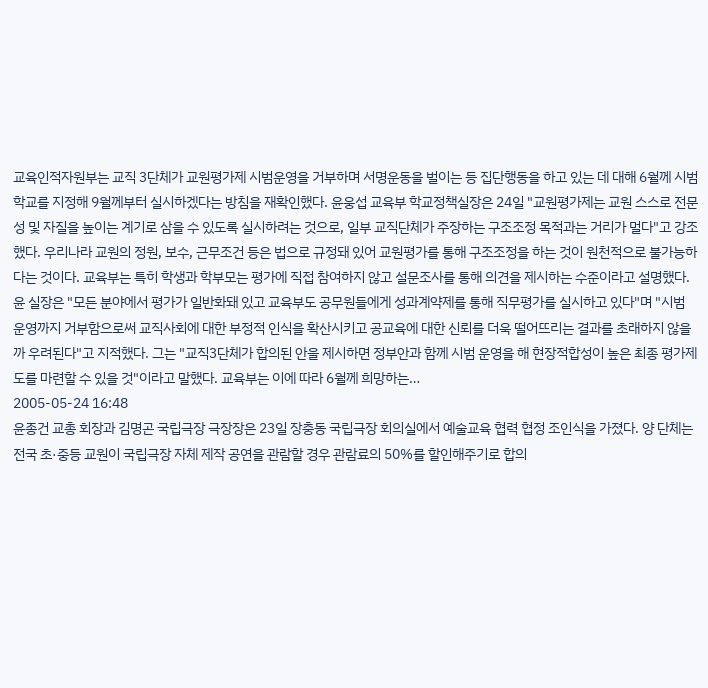교육인적자원부는 교직 3단체가 교원평가제 시범운영을 거부하며 서명운동을 벌이는 등 집단행동을 하고 있는 데 대해 6월께 시범학교를 지정해 9월께부터 실시하겠다는 방침을 재확인했다. 윤웅섭 교육부 학교정책실장은 24일 "교원평가제는 교원 스스로 전문성 및 자질을 높이는 계기로 삼을 수 있도록 실시하려는 것으로, 일부 교직단체가 주장하는 구조조정 목적과는 거리가 멀다"고 강조했다. 우리나라 교원의 정원, 보수, 근무조건 등은 법으로 규정돼 있어 교원평가를 통해 구조조정을 하는 것이 원천적으로 불가능하다는 것이다. 교육부는 특히 학생과 학부모는 평가에 직접 참여하지 않고 설문조사를 통해 의견을 제시하는 수준이라고 설명했다. 윤 실장은 "모든 분야에서 평가가 일반화돼 있고 교육부도 공무원들에게 성과계약제를 통해 직무평가를 실시하고 있다"며 "시범 운영까지 거부함으로써 교직사회에 대한 부정적 인식을 확산시키고 공교육에 대한 신뢰를 더욱 떨어뜨리는 결과를 초래하지 않을까 우려된다"고 지적했다. 그는 "교직3단체가 합의된 안을 제시하면 정부안과 함께 시범 운영을 해 현장적합성이 높은 최종 평가제도를 마련할 수 있을 것"이라고 말했다. 교육부는 이에 따라 6월께 희망하는…
2005-05-24 16:48
윤종건 교총 회장과 김명곤 국립극장 극장장은 23일 장충동 국립극장 회의실에서 예술교육 협력 협정 조인식을 가졌다. 양 단체는 전국 초·중등 교원이 국립극장 자체 제작 공연을 관람할 경우 관람료의 50%를 할인해주기로 합의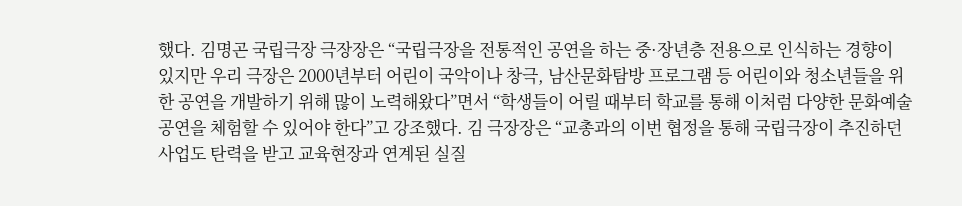했다. 김명곤 국립극장 극장장은 “국립극장을 전통적인 공연을 하는 중·장년층 전용으로 인식하는 경향이 있지만 우리 극장은 2000년부터 어린이 국악이나 창극, 남산문화탐방 프로그램 등 어린이와 청소년들을 위한 공연을 개발하기 위해 많이 노력해왔다”면서 “학생들이 어릴 때부터 학교를 통해 이처럼 다양한 문화예술 공연을 체험할 수 있어야 한다”고 강조했다. 김 극장장은 “교총과의 이번 협정을 통해 국립극장이 추진하던 사업도 탄력을 받고 교육현장과 연계된 실질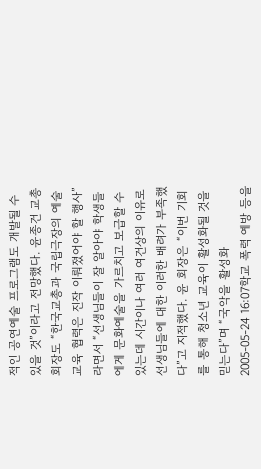적인 공연예술 프로그램도 개발될 수 있을 것”이라고 전망했다. 윤종건 교총 회장도 “한국교총과 국립극장의 예술교육 협력은 진작 이뤄졌어야 할 행사”라면서 “선생님들이 잘 알아야 학생들에게 문화예술을 가르치고 보급할 수 있는데 시간이나 여러 여건상의 이유로 선생님들에 대한 이러한 배려가 부족했다”고 지적했다. 윤 회장은 “이번 기회를 통해 청소년 교육이 활성화될 것을 믿는다”며 “국악을 활성화
2005-05-24 16:07학교 폭력 예방 등을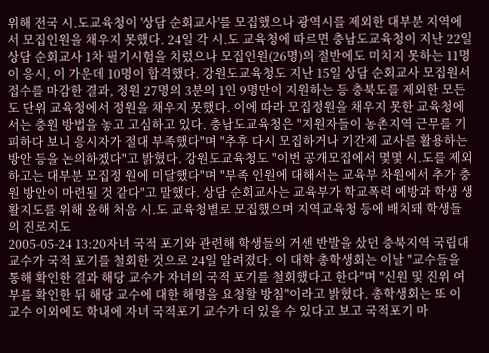위해 전국 시.도교육청이 '상담 순회교사'를 모집했으나 광역시를 제외한 대부분 지역에서 모집인원을 채우지 못했다. 24일 각 시.도 교육청에 따르면 충남도교육청이 지난 22일 상담 순회교사 1차 필기시험을 치렀으나 모집인원(26명)의 절반에도 미치지 못하는 11명이 응시, 이 가운데 10명이 합격했다. 강원도교육청도 지난 15일 상담 순회교사 모집원서 접수를 마감한 결과, 정원 27명의 3분의 1인 9명만이 지원하는 등 충북도를 제외한 모든 도 단위 교육청에서 정원을 채우지 못했다. 이에 따라 모집정원을 채우지 못한 교육청에서는 충원 방법을 놓고 고심하고 있다. 충남도교육청은 "지원자들이 농촌지역 근무를 기피하다 보니 응시자가 절대 부족했다"며 "추후 다시 모집하거나 기간제 교사를 활용하는 방안 등을 논의하겠다"고 밝혔다. 강원도교육청도 "이번 공개모집에서 몇몇 시.도를 제외하고는 대부분 모집정 원에 미달했다"며 "부족 인원에 대해서는 교육부 차원에서 추가 충원 방안이 마련될 것 같다"고 말했다. 상담 순회교사는 교육부가 학교폭력 예방과 학생 생활지도를 위해 올해 처음 시.도 교육청별로 모집했으며 지역교육청 등에 배치돼 학생들의 진로지도
2005-05-24 13:20자녀 국적 포기와 관련해 학생들의 거센 반발을 샀던 충북지역 국립대 교수가 국적 포기를 철회한 것으로 24일 알려졌다. 이 대학 총학생회는 이날 "교수들을 통해 확인한 결과 해당 교수가 자녀의 국적 포기를 철회했다고 한다"며 "신원 및 진위 여부를 확인한 뒤 해당 교수에 대한 해명을 요청할 방침"이라고 밝혔다. 총학생회는 또 이 교수 이외에도 학내에 자녀 국적포기 교수가 더 있을 수 있다고 보고 국적포기 마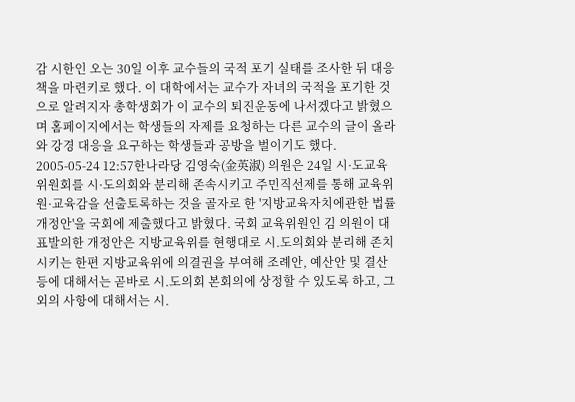감 시한인 오는 30일 이후 교수들의 국적 포기 실태를 조사한 뒤 대응책을 마련키로 했다. 이 대학에서는 교수가 자녀의 국적을 포기한 것으로 알려지자 총학생회가 이 교수의 퇴진운동에 나서겠다고 밝혔으며 홈페이지에서는 학생들의 자제를 요청하는 다른 교수의 글이 올라와 강경 대응을 요구하는 학생들과 공방을 벌이기도 했다.
2005-05-24 12:57한나라당 김영숙(金英淑) 의원은 24일 시·도교육위원회를 시·도의회와 분리해 존속시키고 주민직선제를 통해 교육위원·교육감을 선출토록하는 것을 골자로 한 '지방교육자치에관한 법률 개정안'을 국회에 제출했다고 밝혔다. 국회 교육위원인 김 의원이 대표발의한 개정안은 지방교육위를 현행대로 시.도의회와 분리해 존치시키는 한편 지방교육위에 의결권을 부여해 조례안, 예산안 및 결산 등에 대해서는 곧바로 시.도의회 본회의에 상정할 수 있도록 하고, 그 외의 사항에 대해서는 시.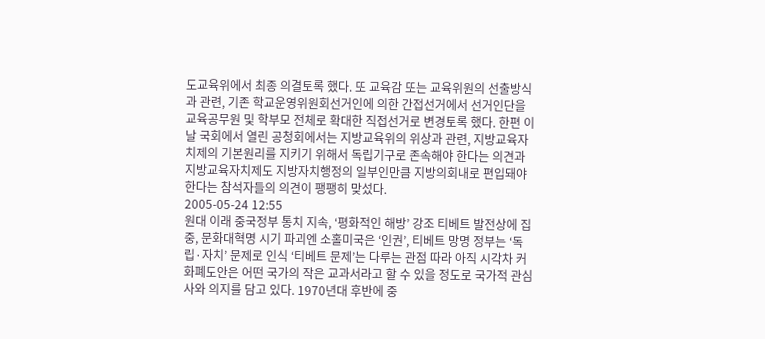도교육위에서 최종 의결토록 했다. 또 교육감 또는 교육위원의 선출방식과 관련, 기존 학교운영위원회선거인에 의한 간접선거에서 선거인단을 교육공무원 및 학부모 전체로 확대한 직접선거로 변경토록 했다. 한편 이날 국회에서 열린 공청회에서는 지방교육위의 위상과 관련, 지방교육자치제의 기본원리를 지키기 위해서 독립기구로 존속해야 한다는 의견과 지방교육자치제도 지방자치행정의 일부인만큼 지방의회내로 편입돼야 한다는 참석자들의 의견이 팽팽히 맞섰다.
2005-05-24 12:55
원대 이래 중국정부 통치 지속, ‘평화적인 해방’ 강조 티베트 발전상에 집중, 문화대혁명 시기 파괴엔 소홀미국은 ‘인권’, 티베트 망명 정부는 ‘독립·자치’ 문제로 인식 ‘티베트 문제’는 다루는 관점 따라 아직 시각차 커 화폐도안은 어떤 국가의 작은 교과서라고 할 수 있을 정도로 국가적 관심사와 의지를 담고 있다. 1970년대 후반에 중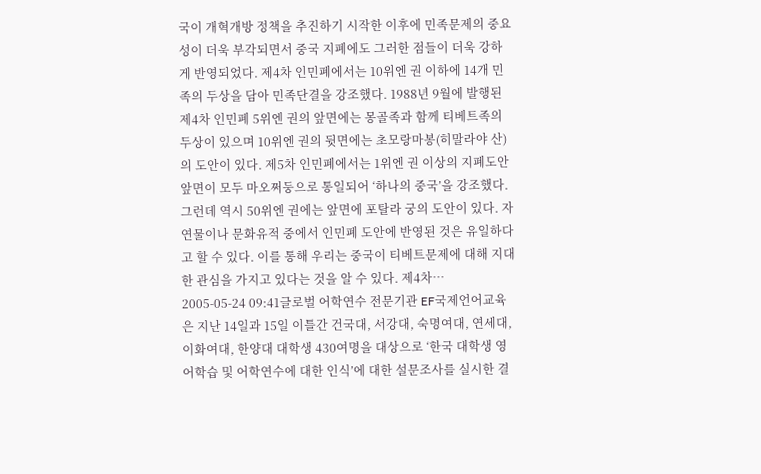국이 개혁개방 정책을 추진하기 시작한 이후에 민족문제의 중요성이 더욱 부각되면서 중국 지폐에도 그러한 점들이 더욱 강하게 반영되었다. 제4차 인민폐에서는 10위엔 권 이하에 14개 민족의 두상을 담아 민족단결을 강조했다. 1988년 9월에 발행된 제4차 인민폐 5위엔 권의 앞면에는 몽골족과 함께 티베트족의 두상이 있으며 10위엔 권의 뒷면에는 초모랑마봉(히말라야 산)의 도안이 있다. 제5차 인민폐에서는 1위엔 권 이상의 지폐도안 앞면이 모두 마오쩌둥으로 통일되어 ‘하나의 중국’을 강조했다. 그런데 역시 50위엔 권에는 앞면에 포탈라 궁의 도안이 있다. 자연물이나 문화유적 중에서 인민폐 도안에 반영된 것은 유일하다고 할 수 있다. 이를 통해 우리는 중국이 티베트문제에 대해 지대한 관심을 가지고 있다는 것을 알 수 있다. 제4차…
2005-05-24 09:41글로벌 어학연수 전문기관 EF국제언어교육은 지난 14일과 15일 이틀간 건국대, 서강대, 숙명여대, 연세대, 이화여대, 한양대 대학생 430여명을 대상으로 ‘한국 대학생 영어학습 및 어학연수에 대한 인식’에 대한 설문조사를 실시한 결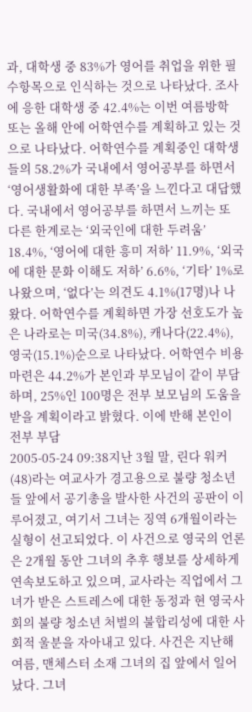과, 대학생 중 83%가 영어를 취업을 위한 필수항목으로 인식하는 것으로 나타났다. 조사에 응한 대학생 중 42.4%는 이번 여름방학 또는 올해 안에 어학연수를 계획하고 있는 것으로 나타났다. 어학연수를 계획중인 대학생들의 58.2%가 국내에서 영어공부를 하면서 ‘영어생활화에 대한 부족’을 느낀다고 대답했다. 국내에서 영어공부를 하면서 느끼는 또 다른 한계로는 ‘외국인에 대한 두려움’ 18.4%, ‘영어에 대한 흥미 저하’ 11.9%, ‘외국에 대한 문화 이해도 저하’ 6.6%, ‘기타’ 1%로 나왔으며, ‘없다’는 의견도 4.1%(17명)나 나왔다. 어학연수를 계획하면 가장 선호도가 높은 나라로는 미국(34.8%), 캐나다(22.4%), 영국(15.1%)순으로 나타났다. 어학연수 비용 마련은 44.2%가 본인과 부모님이 같이 부담하며, 25%인 100명은 전부 보모님의 도움을 받을 계획이라고 밝혔다. 이에 반해 본인이 전부 부담
2005-05-24 09:38지난 3월 말, 린다 워커(48)라는 여교사가 경고용으로 불량 청소년들 앞에서 공기총을 발사한 사건의 공판이 이루어졌고, 여기서 그녀는 징역 6개월이라는 실형이 선고되었다. 이 사건으로 영국의 언론은 2개월 동안 그녀의 추후 행보를 상세하게 연속보도하고 있으며, 교사라는 직업에서 그녀가 받은 스트레스에 대한 동정과 현 영국사회의 불량 청소년 처벌의 불합리성에 대한 사회적 울분을 자아내고 있다. 사건은 지난해 여름, 맨체스터 소재 그녀의 집 앞에서 일어났다. 그녀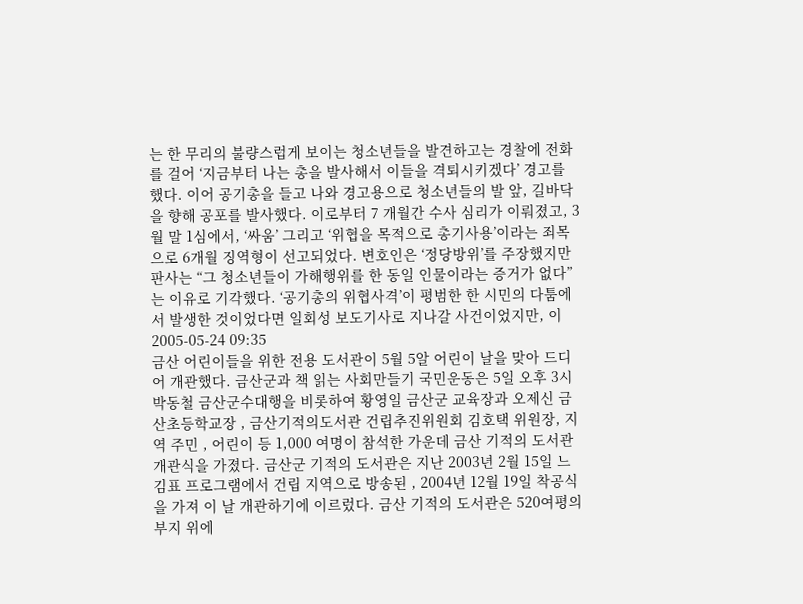는 한 무리의 불량스럽게 보이는 청소년들을 발견하고는 경찰에 전화를 걸어 ‘지금부터 나는 총을 발사해서 이들을 격퇴시키겠다’ 경고를 했다. 이어 공기총을 들고 나와 경고용으로 청소년들의 발 앞, 길바닥을 향해 공포를 발사했다. 이로부터 7 개월간 수사 심리가 이뤄졌고, 3월 말 1심에서, ‘싸움’ 그리고 ‘위협을 목적으로 총기사용’이라는 죄목으로 6개월 징역형이 선고되었다. 변호인은 ‘정당방위’를 주장했지만 판사는 “그 청소년들이 가해행위를 한 동일 인물이라는 증거가 없다”는 이유로 기각했다. ‘공기총의 위협사격’이 평범한 한 시민의 다툼에서 발생한 것이었다면 일회성 보도기사로 지나갈 사건이었지만, 이
2005-05-24 09:35
금산 어린이들을 위한 전용 도서관이 5월 5알 어린이 날을 맞아 드디어 개관했다. 금산군과 책 읽는 사회만들기 국민운동은 5일 오후 3시 박동철 금산군수대행을 비롯하여 황영일 금산군 교육장과 오제신 금산초등학교장 , 금산기적의도서관 건립추진위원회 김호택 위원장, 지역 주민 , 어린이 등 1,000 여명이 참석한 가운데 금산 기적의 도서관 개관식을 가졌다. 금산군 기적의 도서관은 지난 2003년 2월 15일 느김표 프로그램에서 건립 지역으로 방송된 , 2004년 12월 19일 착공식을 가져 이 날 개관하기에 이르렀다. 금산 기적의 도서관은 520여평의 부지 위에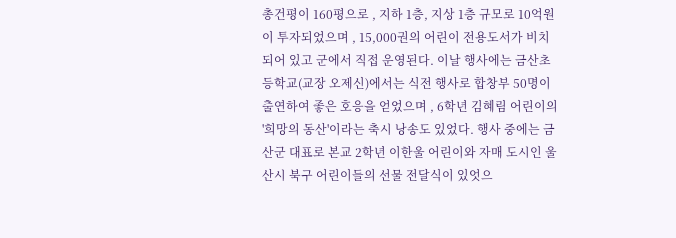총건평이 160평으로 , 지하 1층, 지상 1층 규모로 10억원이 투자되었으며 , 15,000권의 어린이 전용도서가 비치되어 있고 군에서 직접 운영된다. 이날 행사에는 금산초등학교(교장 오제신)에서는 식전 행사로 합창부 50명이 출연하여 좋은 호응을 얻었으며 , 6학년 김혜림 어린이의 '희망의 동산'이라는 축시 낭송도 있었다. 행사 중에는 금산군 대표로 본교 2학년 이한울 어린이와 자매 도시인 울산시 북구 어린이들의 선물 전달식이 있엇으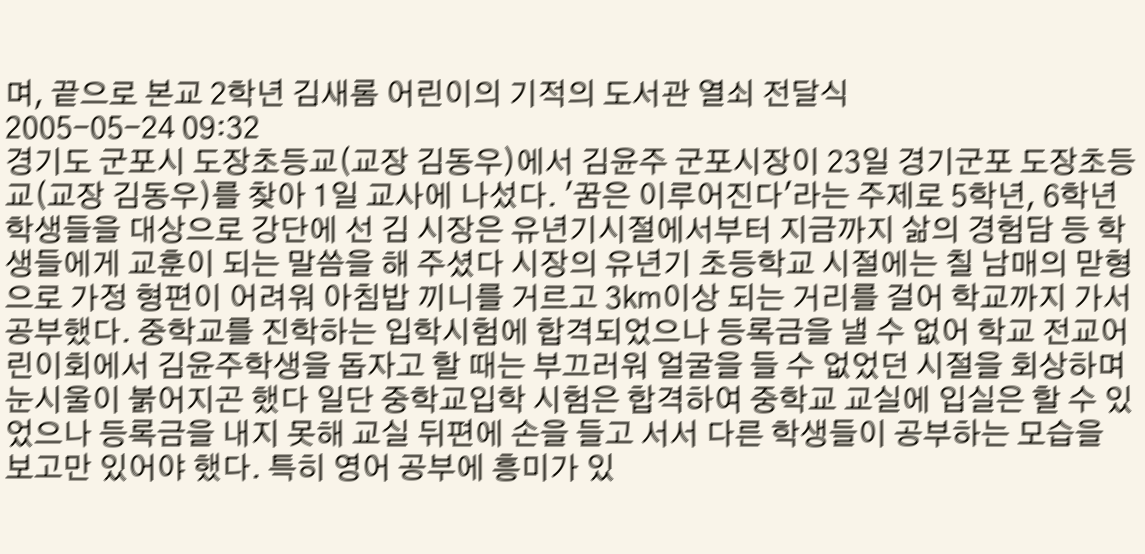며, 끝으로 본교 2학년 김새롬 어린이의 기적의 도서관 열쇠 전달식
2005-05-24 09:32
경기도 군포시 도장초등교(교장 김동우)에서 김윤주 군포시장이 23일 경기군포 도장초등교(교장 김동우)를 찾아 1일 교사에 나섰다. '꿈은 이루어진다'라는 주제로 5학년, 6학년학생들을 대상으로 강단에 선 김 시장은 유년기시절에서부터 지금까지 삶의 경험담 등 학생들에게 교훈이 되는 말씀을 해 주셨다 시장의 유년기 초등학교 시절에는 칠 남매의 맏형으로 가정 형편이 어려워 아침밥 끼니를 거르고 3㎞이상 되는 거리를 걸어 학교까지 가서 공부했다. 중학교를 진학하는 입학시험에 합격되었으나 등록금을 낼 수 없어 학교 전교어린이회에서 김윤주학생을 돕자고 할 때는 부끄러워 얼굴을 들 수 없었던 시절을 회상하며 눈시울이 붉어지곤 했다 일단 중학교입학 시험은 합격하여 중학교 교실에 입실은 할 수 있었으나 등록금을 내지 못해 교실 뒤편에 손을 들고 서서 다른 학생들이 공부하는 모습을 보고만 있어야 했다. 특히 영어 공부에 흥미가 있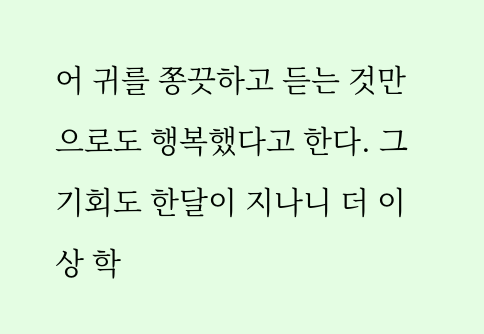어 귀를 쫑끗하고 듣는 것만으로도 행복했다고 한다. 그 기회도 한달이 지나니 더 이상 학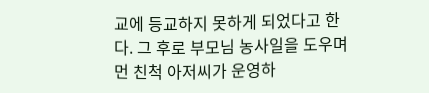교에 등교하지 못하게 되었다고 한다. 그 후로 부모님 농사일을 도우며 먼 친척 아저씨가 운영하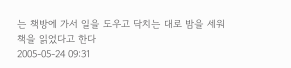는 책방에 가서 일을 도우고 닥치는 대로 밤을 세워 책을 읽었다고 한다
2005-05-24 09:31